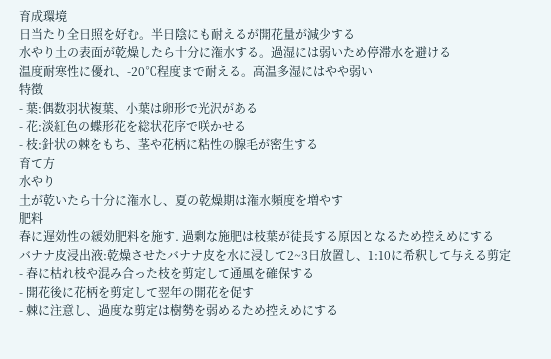育成環境
日当たり全日照を好む。半日陰にも耐えるが開花量が減少する
水やり土の表面が乾燥したら十分に潅水する。過湿には弱いため停滞水を避ける
温度耐寒性に優れ、-20℃程度まで耐える。高温多湿にはやや弱い
特徴
- 葉:偶数羽状複葉、小葉は卵形で光沢がある
- 花:淡紅色の蝶形花を総状花序で咲かせる
- 枝:針状の棘をもち、茎や花柄に粘性の腺毛が密生する
育て方
水やり
土が乾いたら十分に潅水し、夏の乾燥期は潅水頻度を増やす
肥料
春に遅効性の緩効肥料を施す. 過剰な施肥は枝葉が徒長する原因となるため控えめにする
バナナ皮浸出液:乾燥させたバナナ皮を水に浸して2~3日放置し、1:10に希釈して与える剪定
- 春に枯れ枝や混み合った枝を剪定して通風を確保する
- 開花後に花柄を剪定して翌年の開花を促す
- 棘に注意し、過度な剪定は樹勢を弱めるため控えめにする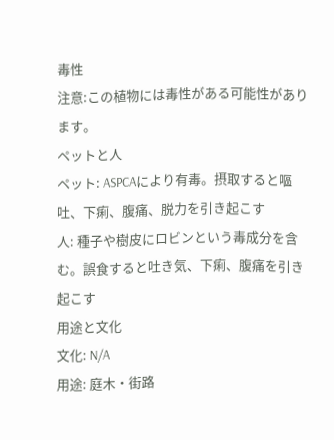毒性
注意:この植物には毒性がある可能性があります。
ペットと人
ペット: ASPCAにより有毒。摂取すると嘔吐、下痢、腹痛、脱力を引き起こす
人: 種子や樹皮にロビンという毒成分を含む。誤食すると吐き気、下痢、腹痛を引き起こす
用途と文化
文化: N/A
用途: 庭木・街路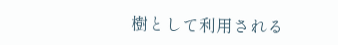樹として利用される